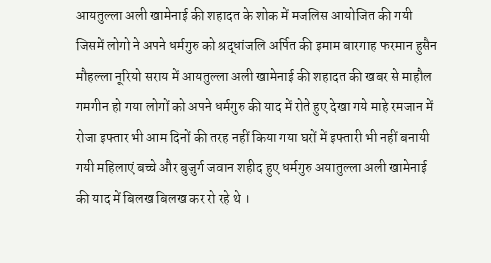आयतुल्ला अली खामेनाई की शहादत के शोक में मजलिस आयोजित की गयी जिसमें लोगो ने अपने धर्मगुरु को श्रद्धांजलि अर्पित की इमाम बारगाह फरमान हुसैन मौहल्ला नूरियो सराय में आयतुल्ला अली खामेनाई की शहादत की खबर से माहौल गमगीन हो गया लोगों को अपने धर्मगुरु की याद में रोते हुए देखा गये माहे रमजान में रोजा इफ्तार भी आम दिनों की तरह नहीं किया गया घरों में इफ्तारी भी नहीं बनायी गयी महिलाएं बच्चे और बुजुर्ग जवान शहीद हुए धर्मगुरु अयातुल्ला अली खामेनाई की याद में बिलख बिलख कर रो रहे थे ।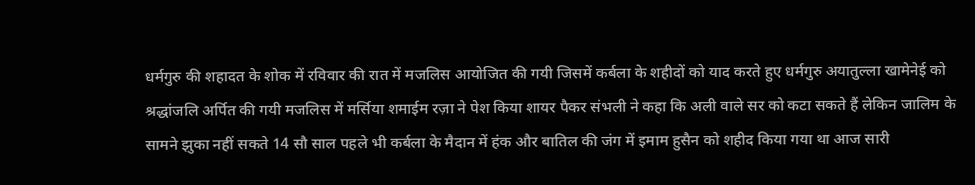धर्मगुरु की शहादत के शोक में रविवार की रात में मजलिस आयोजित की गयी जिसमें कर्बला के शहीदों को याद करते हुए धर्मगुरु अयातुल्ला खामेनेई को श्रद्धांजलि अर्पित की गयी मजलिस में मर्सिया शमाईम रज़ा ने पेश किया शायर पैकर संभली ने कहा कि अली वाले सर को कटा सकते हैं लेकिन जालिम के सामने झुका नहीं सकते 14 सौ साल पहले भी कर्बला के मैदान में हंक और बातिल की जंग में इमाम हुसैन को शहीद किया गया था आज सारी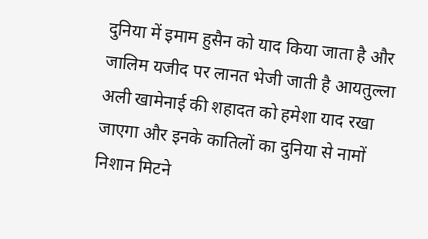दुनिया में इमाम हुसैन को याद किया जाता है और जालिम यजीद पर लानत भेजी जाती है आयतुल्ला अली खामेनाई की शहादत को हमेशा याद रखा जाएगा और इनके कातिलों का दुनिया से नामों निशान मिटने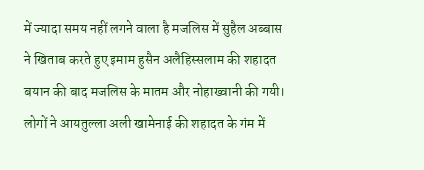में ज्यादा समय नहीं लगने वाला है मजलिस में सुहैल अब्बास ने खिताब करते हुए इमाम हुसैन अलैहिस्सलाम की शहादत बयान की बाद मजलिस के मातम और नोहाख्वानी की गयी। लोगों ने आयतुल्ला अली खामेनाई की शहादत के गंम में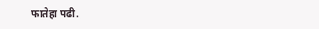फातेहा पढी.